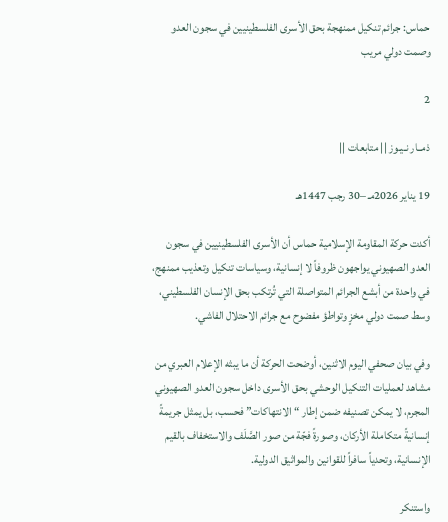حماس: جرائم تنكيل ممنهجة بحق الأسرى الفلسطينيين في سجون العدو وصمت دولي مريب

2

ذمــار نـيـوز || متابعات ||

19 يناير 2026مـ –30 رجب 1447هـ

أكدت حركة المقاومة الإسلامية حماس أن الأسرى الفلسطينيين في سجون العدو الصهيوني يواجهون ظروفاً لا إنسانية، وسياسات تنكيل وتعذيب ممنهج، في واحدة من أبشع الجرائم المتواصلة التي تُرتكب بحق الإنسان الفلسطيني، وسط صمت دولي مخزٍ وتواطؤ مفضوح مع جرائم الاحتلال الفاشي.

وفي بيان صحفي اليوم الاثنين، أوضحت الحركة أن ما يبثه الإعلام العبري من مشاهد لعمليات التنكيل الوحشي بحق الأسرى داخل سجون العدو الصهيوني المجرم، لا يمكن تصنيفه ضمن إطار “الانتهاكات” فحسب، بل يمثل جريمةً إنسانيةً متكاملة الأركان، وصورةً فجّة من صور الصَّلَف والاستخفاف بالقيم الإنسانية، وتحدياً سافراً للقوانين والمواثيق الدولية.

واستنكر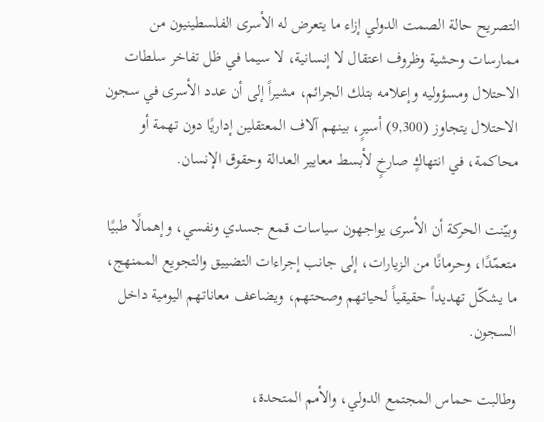التصريح حالة الصمت الدولي إزاء ما يتعرض له الأسرى الفلسطينيون من ممارسات وحشية وظروف اعتقال لا إنسانية، لا سيما في ظل تفاخر سلطات الاحتلال ومسؤوليه وإعلامه بتلك الجرائم، مشيراً إلى أن عدد الأسرى في سجون الاحتلال يتجاوز (9,300) أسيرٍ، بينهم آلاف المعتقلين إداريًا دون تهمة أو محاكمة، في انتهاكٍ صارخٍ لأبسط معايير العدالة وحقوق الإنسان.

وبيّنت الحركة أن الأسرى يواجهون سياسات قمع جسدي ونفسي، وإهمالًا طبيًا متعمّدًا، وحرمانًا من الزيارات، إلى جانب إجراءات التضييق والتجويع الممنهج، ما يشكّل تهديداً حقيقياً لحياتهم وصحتهم، ويضاعف معاناتهم اليومية داخل السجون.

وطالبت حماس المجتمع الدولي، والأمم المتحدة،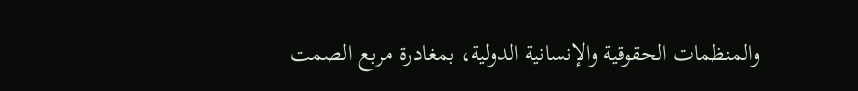والمنظمات الحقوقية والإنسانية الدولية، بمغادرة مربع الصمت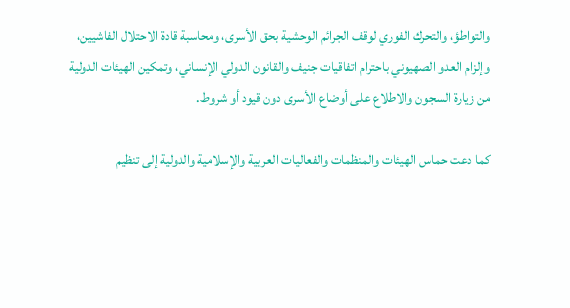والتواطؤ، والتحرك الفوري لوقف الجرائم الوحشية بحق الأسرى، ومحاسبة قادة الاحتلال الفاشيين، وإلزام العدو الصهيوني باحترام اتفاقيات جنيف والقانون الدولي الإنساني، وتمكين الهيئات الدولية من زيارة السجون والاطلاع على أوضاع الأسرى دون قيود أو شروط.

كما دعت حماس الهيئات والمنظمات والفعاليات العربية والإسلامية والدولية إلى تنظيم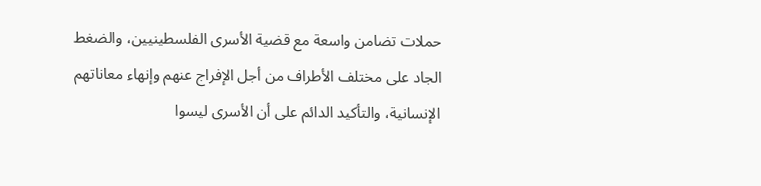حملات تضامن واسعة مع قضية الأسرى الفلسطينيين، والضغط الجاد على مختلف الأطراف من أجل الإفراج عنهم وإنهاء معاناتهم الإنسانية، والتأكيد الدائم على أن الأسرى ليسوا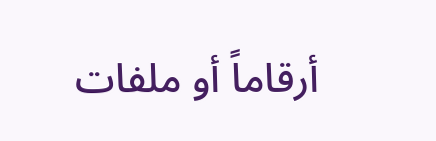أرقاماً أو ملفات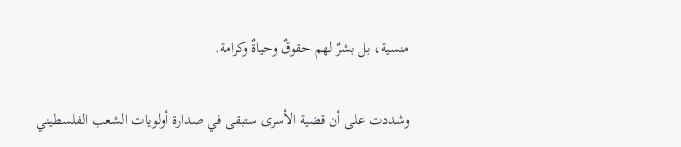منسية، بل بشرٌ لهم حقوقٌ وحياةٌ وكرامة.

وشددت على أن قضية الأسرى ستبقى في صدارة أولويات الشعب الفلسطيني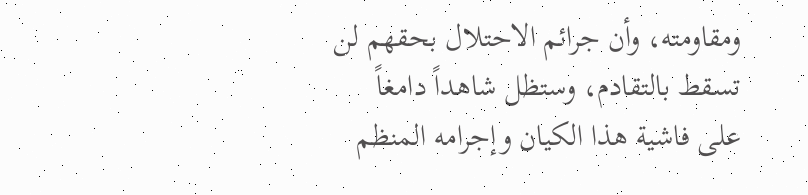ومقاومته، وأن جرائم الاحتلال بحقهم لن تسقط بالتقادم، وستظل شاهداً دامغاً على فاشية هذا الكيان وإجرامه المنظم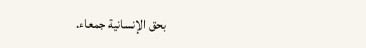بحق الإنسانية جمعاء.